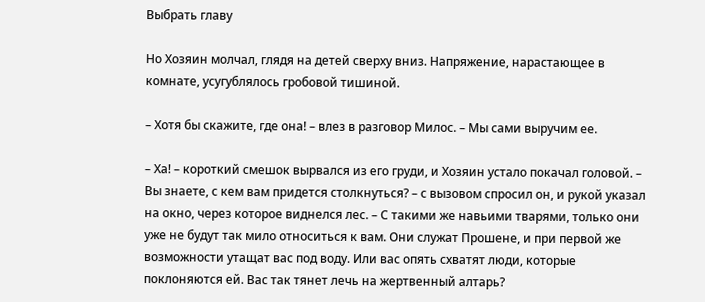Выбрать главу

Но Хозяин молчал, глядя на детей сверху вниз. Напряжение, нарастающее в комнате, усугублялось гробовой тишиной.

– Хотя бы скажите, где она! – влез в разговор Милос. – Мы сами выручим ее.

– Ха! – короткий смешок вырвался из его груди, и Хозяин устало покачал головой. – Вы знаете, с кем вам придется столкнуться? – с вызовом спросил он, и рукой указал на окно, через которое виднелся лес. – С такими же навьими тварями, только они уже не будут так мило относиться к вам. Они служат Прошене, и при первой же возможности утащат вас под воду. Или вас опять схватят люди, которые поклоняются ей. Вас так тянет лечь на жертвенный алтарь?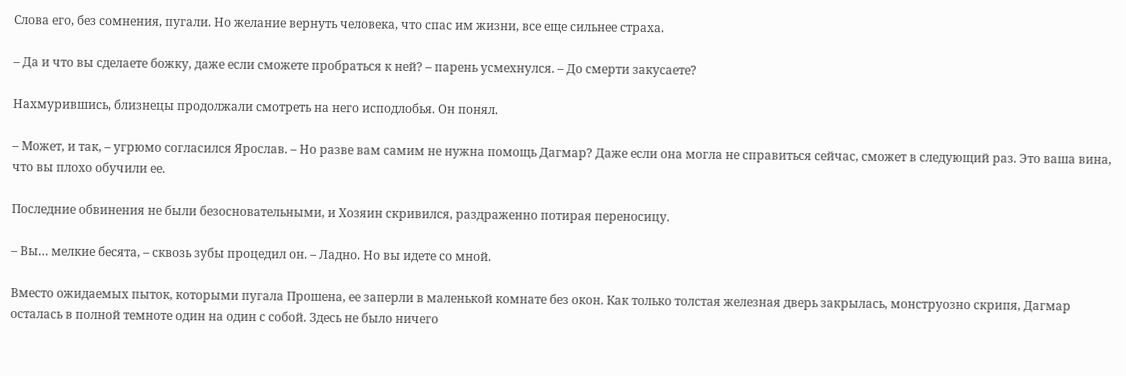Слова его, без сомнения, пугали. Но желание вернуть человека, что спас им жизни, все еще сильнее страха.

– Да и что вы сделаете божку, даже если сможете пробраться к ней? – парень усмехнулся. – До смерти закусаете?

Нахмурившись, близнецы продолжали смотреть на него исподлобья. Он понял.

– Может, и так, – угрюмо согласился Ярослав. – Но разве вам самим не нужна помощь Дагмар? Даже если она могла не справиться сейчас, сможет в следующий раз. Это ваша вина, что вы плохо обучили ее.

Последние обвинения не были безосновательными, и Хозяин скривился, раздраженно потирая переносицу.

– Вы… мелкие бесята, – сквозь зубы процедил он. – Ладно. Но вы идете со мной.

Вместо ожидаемых пыток, которыми пугала Прошена, ее заперли в маленькой комнате без окон. Как только толстая железная дверь закрылась, монструозно скрипя, Дагмар осталась в полной темноте один на один с собой. Здесь не было ничего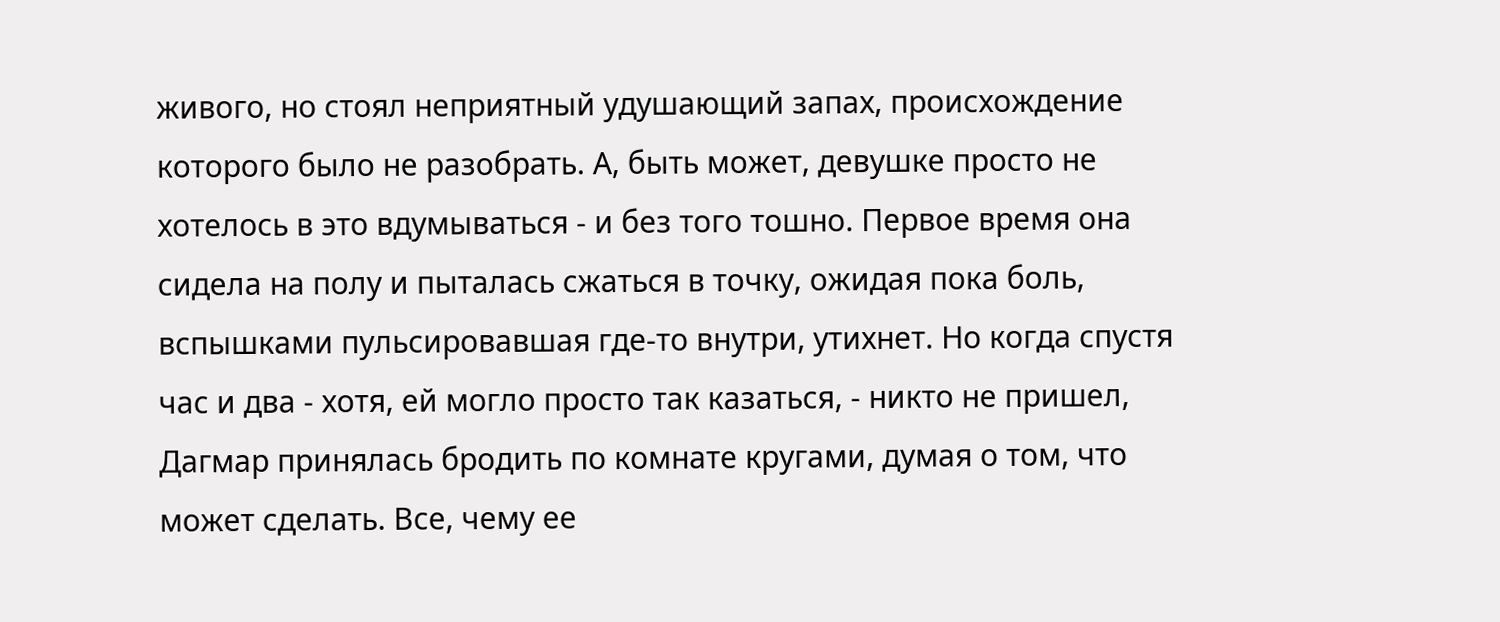живого, но стоял неприятный удушающий запах, происхождение которого было не разобрать. А, быть может, девушке просто не хотелось в это вдумываться - и без того тошно. Первое время она сидела на полу и пыталась сжаться в точку, ожидая пока боль, вспышками пульсировавшая где-то внутри, утихнет. Но когда спустя час и два - хотя, ей могло просто так казаться, - никто не пришел, Дагмар принялась бродить по комнате кругами, думая о том, что может сделать. Все, чему ее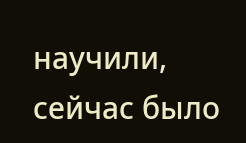научили, сейчас было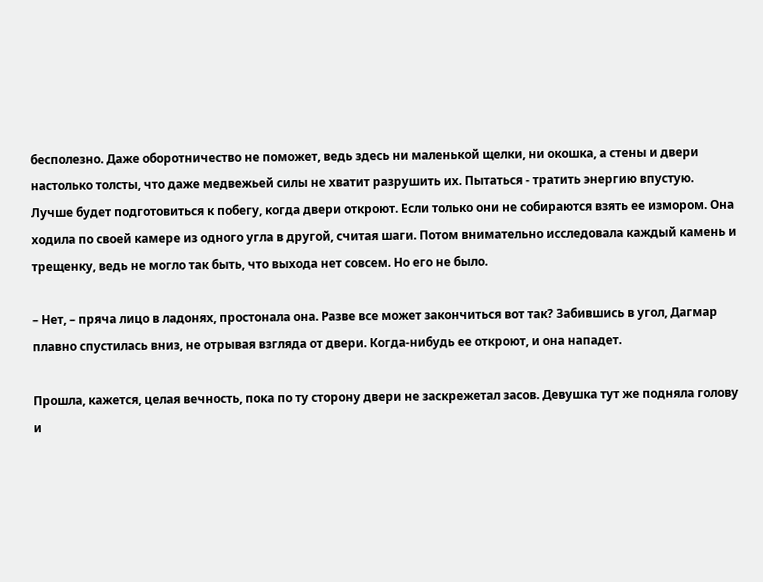бесполезно. Даже оборотничество не поможет, ведь здесь ни маленькой щелки, ни окошка, а стены и двери настолько толсты, что даже медвежьей силы не хватит разрушить их. Пытаться - тратить энергию впустую. Лучше будет подготовиться к побегу, когда двери откроют. Если только они не собираются взять ее измором. Она ходила по своей камере из одного угла в другой, считая шаги. Потом внимательно исследовала каждый камень и трещенку, ведь не могло так быть, что выхода нет совсем. Но его не было.

– Нет, – пряча лицо в ладонях, простонала она. Разве все может закончиться вот так? Забившись в угол, Дагмар плавно спустилась вниз, не отрывая взгляда от двери. Когда-нибудь ее откроют, и она нападет.

Прошла, кажется, целая вечность, пока по ту сторону двери не заскрежетал засов. Девушка тут же подняла голову и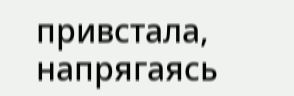привстала, напрягаясь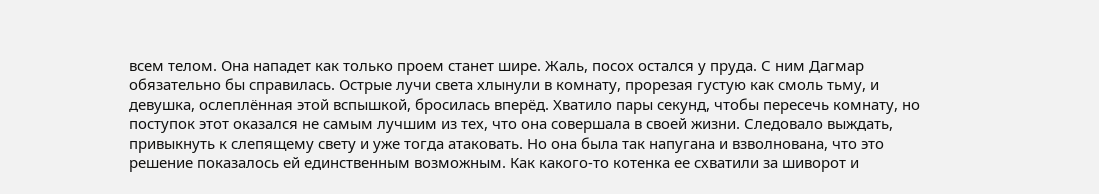всем телом. Она нападет как только проем станет шире. Жаль, посох остался у пруда. С ним Дагмар обязательно бы справилась. Острые лучи света хлынули в комнату, прорезая густую как смоль тьму, и девушка, ослеплённая этой вспышкой, бросилась вперёд. Хватило пары секунд, чтобы пересечь комнату, но поступок этот оказался не самым лучшим из тех, что она совершала в своей жизни. Следовало выждать, привыкнуть к слепящему свету и уже тогда атаковать. Но она была так напугана и взволнована, что это решение показалось ей единственным возможным. Как какого-то котенка ее схватили за шиворот и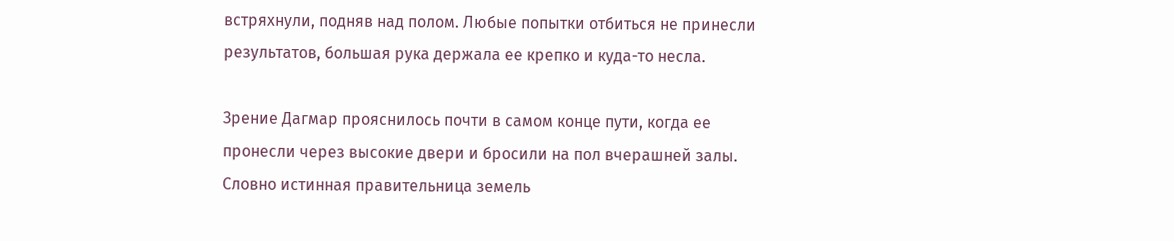встряхнули, подняв над полом. Любые попытки отбиться не принесли результатов, большая рука держала ее крепко и куда-то несла.

Зрение Дагмар прояснилось почти в самом конце пути, когда ее пронесли через высокие двери и бросили на пол вчерашней залы. Словно истинная правительница земель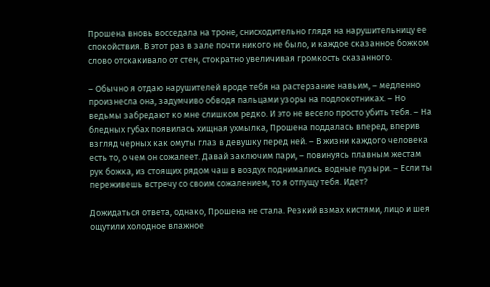Прошена вновь восседала на троне, снисходительно глядя на нарушительницу ее спокойствия. В этот раз в зале почти никого не было, и каждое сказанное божком слово отскакивало от стен, стократно увеличивая громкость сказанного.

– Обычно я отдаю нарушителей вроде тебя на растерзание навьим, – медленно произнесла она, задумчиво обводя пальцами узоры на подлокотниках. – Но ведьмы забредают ко мне слишком редко. И это не весело просто убить тебя. – На бледных губах появилась хищная ухмылка, Прошена поддалась вперед, вперив взгляд черных как омуты глаз в девушку перед ней. – В жизни каждого человека есть то, о чем он сожалеет. Давай заключим пари, – повинуясь плавным жестам рук божка, из стоящих рядом чаш в воздух поднимались водные пузыри. – Если ты переживешь встречу со своим сожалением, то я отпущу тебя. Идет?

Дожидаться ответа, однако, Прошена не стала. Резкий взмах кистями, лицо и шея ощутили холодное влажное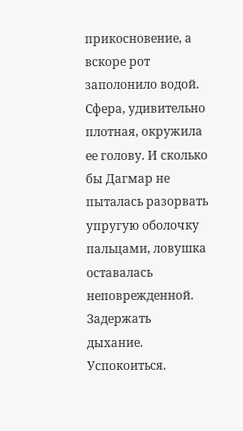прикосновение, а вскоре рот заполонило водой. Сфера, удивительно плотная, окружила ее голову. И сколько бы Дагмар не пыталась разорвать упругую оболочку пальцами, ловушка оставалась неповрежденной. Задержать дыхание. Успокоиться.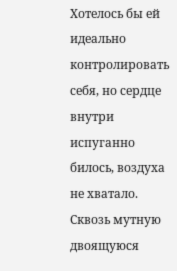Хотелось бы ей идеально контролировать себя, но сердце внутри испуганно билось, воздуха не хватало. Сквозь мутную двоящуюся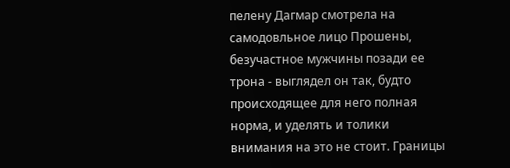пелену Дагмар смотрела на самодовльное лицо Прошены, безучастное мужчины позади ее трона - выглядел он так, будто происходящее для него полная норма, и уделять и толики внимания на это не стоит. Границы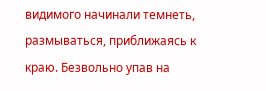видимого начинали темнеть, размываться, приближаясь к краю. Безвольно упав на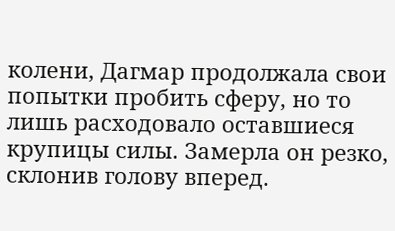колени, Дагмар продолжала свои попытки пробить сферу, но то лишь расходовало оставшиеся крупицы силы. Замерла он резко, склонив голову вперед.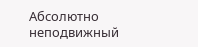Абсолютно неподвижный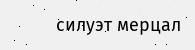силуэт мерцал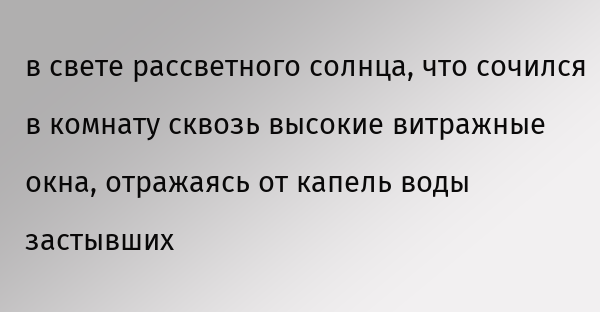в свете рассветного солнца, что сочился в комнату сквозь высокие витражные окна, отражаясь от капель воды застывших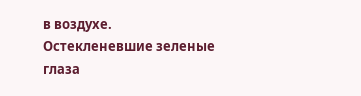в воздухе. Остекленевшие зеленые глаза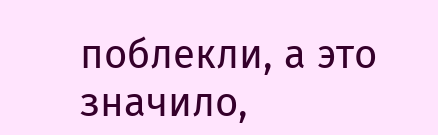поблекли, а это значило,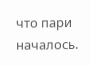что пари началось.